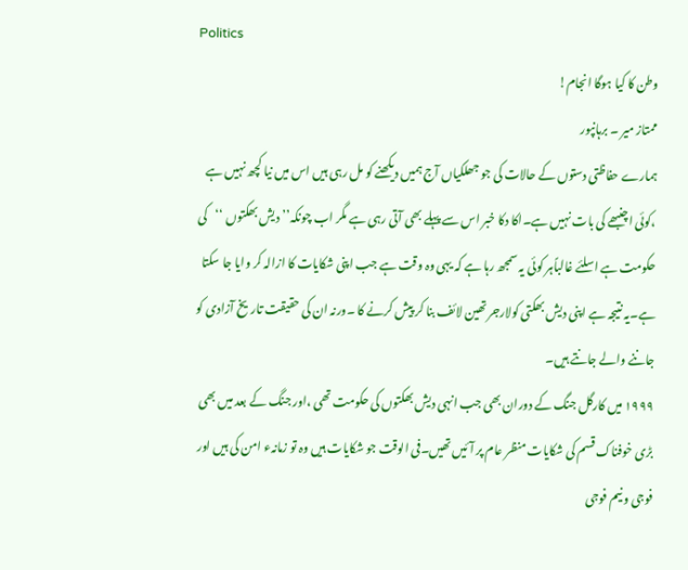Politics
وطن کا کیا ہوگا انجام!
ممتاز میر ۔ برہانپور
ہمارے حفاظتی دستوں کے حالات کی جو جھلکیاں آج ہمیں دیکھنے کو مل رہی ہیں اس میں نیا کچھ نہیں ہے ،کوئی اچنبھے کی بات نہیں ہے۔اکا دکا خبر اس سے پہلے بھی آتی رہی ہے مگر اب چونکہ’’ دیش بھکتوں ‘‘کی حکومت ہے اسلئے غالباًہر کوئی یہ سمجھ رہا ہے کہ یہی وہ وقت ہے جب اپنی شکایات کا ازالہ کر وایا جا سکتا ہے۔یہ نتیجہ ہے اپنی دیش بھکتی کولارجر تھین لائف بنا کر پیش کرنے کا ۔ورنہ ان کی حقیقت تاریخ آزادی کو جاننے والے جانتے ہیں۔
۱۹۹۹ میں کارگل جنگ کے دوران بھی جب انہی دیش بھکتوں کی حکومت تھی ،اور جنگ کے بعد میں بھی بڑی خوفناک قسم کی شکایات منظر عام پر آئیں تھیں۔فی الوقت جو شکایات ہیں وہ تو زمانہء امن کی ہیں اور فوجی و نیم فوجی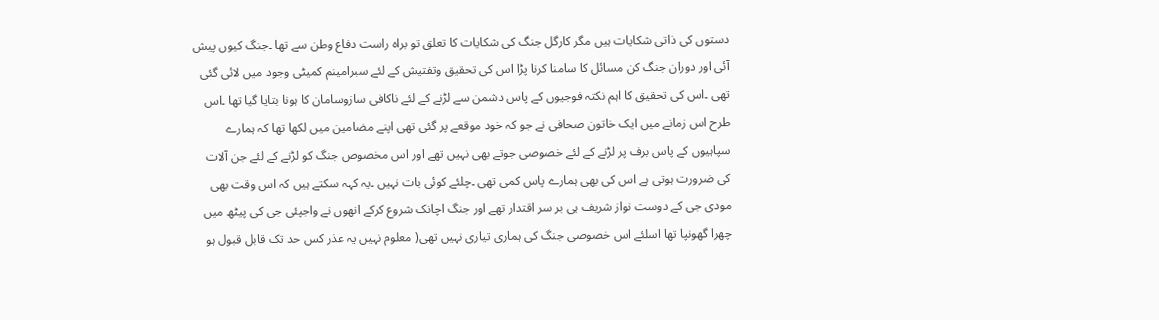دستوں کی ذاتی شکایات ہیں مگر کارگل جنگ کی شکایات کا تعلق تو براہ راست دفاع وطن سے تھا ۔جنگ کیوں پیش آئی اور دوران جنگ کن مسائل کا سامنا کرنا پڑا اس کی تحقیق وتفتیش کے لئے سبرامینم کمیٹی وجود میں لائی گئی تھی ۔اس کی تحقیق کا اہم نکتہ فوجیوں کے پاس دشمن سے لڑنے کے لئے ناکافی سازوسامان کا ہونا بتایا گیا تھا ۔اس طرح اس زمانے میں ایک خاتون صحافی نے جو کہ خود موقعے پر گئی تھی اپنے مضامین میں لکھا تھا کہ ہمارے سپاہیوں کے پاس برف پر لڑنے کے لئے خصوصی جوتے بھی نہیں تھے اور اس مخصوص جنگ کو لڑنے کے لئے جن آلات کی ضرورت ہوتی ہے اس کی بھی ہمارے پاس کمی تھی ۔چلئے کوئی بات نہیں ۔یہ کہہ سکتے ہیں کہ اس وقت بھی مودی جی کے دوست نواز شریف ہی بر سر اقتدار تھے اور جنگ اچانک شروع کرکے انھوں نے واجپئی جی کی پیٹھ میں چھرا گھونپا تھا اسلئے اس خصوصی جنگ کی ہماری تیاری نہیں تھی( معلوم نہیں یہ عذر کس حد تک قابل قبول ہو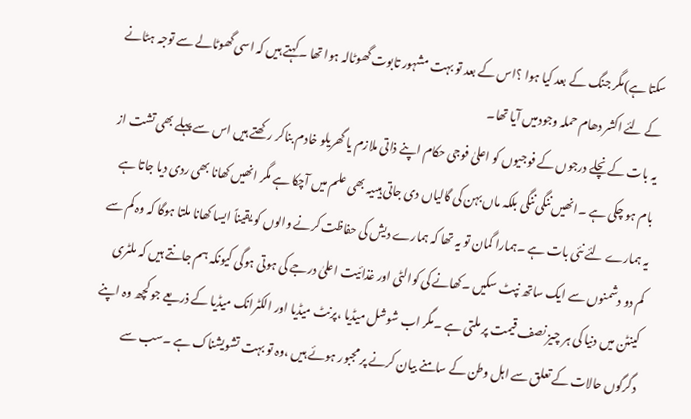سکتا ہے)مگر جنگ کے بعد کیا ہوا ؟اس کے بعد تو بہت مشہور تابوت گھوٹالہ ہوا تھا ۔کہتے ہیں کہ اسی گھوٹالے سے توجہ ہٹانے کے لئے اکشر دھام حملہ وجودمیں آیا تھا۔
یہ بات کے نچلے درجوں کے فوجیوں کو اعلیٰ فوجی حکام اپنے ذاتی ملازم یا گھریلو خادم بناکر رکھتے ہیں اس سے پہلے بھی تشت از بام ہو چکی ہے ۔انھیں ننگی ننگی بلکہ ماں بہن کی گالیاں دی جاتی ہیںیہ بھی علم میں آچکا ہے مگر انھیں کھانا بھی ردی دیا جاتا ہے یہ ہمارے لئے نئی بات ہے ۔ہمارا گمان تو یہ تھا کہ ہمارے دیش کی حفاظت کرنے والوں کو یقیناً ایسا کھانا ملتا ہوگا کہ وہ کم سے کم دو دشمنوں سے ایک ساتھ نپٹ سکیں ۔کھانے کی کوالٹی اور غذائیت اعلیٰ درجے کی ہوتی ہوگی کیونکہ ہم جانتے ہیں کہ ملٹری کینٹن میں دنیا کی ہر چیز نصف قیمت پر ملتی ہے ۔مگر اب شوشل میڈیا ،پرنٹ میڈیا اور الکٹرانک میڈیا کے ذریعے جو کچھ وہ اپنے دگرگوں حالات کے تعلق سے اہل وطن کے سامنے بیان کرنے پر مجبور ہوئے ہیں ،وہ تو بہت تشویشناک ہے ۔سب سے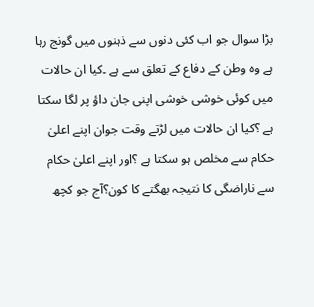بڑا سوال جو اب کئی دنوں سے ذہنوں میں گونج رہا ہے وہ وطن کے دفاع کے تعلق سے ہے ۔کیا ان حالات میں کوئی خوشی خوشی اپنی جان داؤ پر لگا سکتا ہے ؟کیا ان حالات میں لڑتے وقت جوان اپنے اعلیٰ حکام سے مخلص ہو سکتا ہے ؟اور اپنے اعلیٰ حکام سے ناراضگی کا نتیجہ بھگتے کا کون؟آج جو کچھ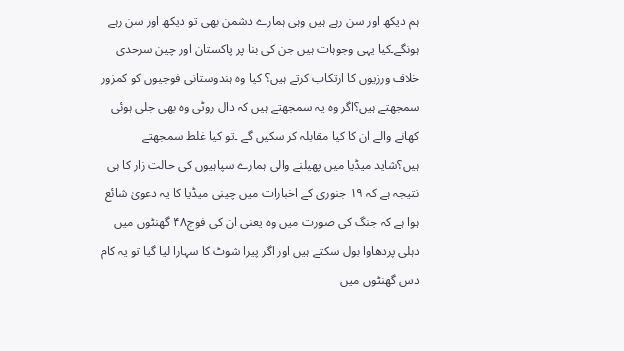ہم دیکھ اور سن رہے ہیں وہی ہمارے دشمن بھی تو دیکھ اور سن رہے ہونگے۔کیا یہی وجوہات ہیں جن کی بنا پر پاکستان اور چین سرحدی خلاف ورزیوں کا ارتکاب کرتے ہیں؟ کیا وہ ہندوستانی فوجیوں کو کمزور سمجھتے ہیں؟اگر وہ یہ سمجھتے ہیں کہ دال روٹی وہ بھی جلی ہوئی کھانے والے ان کا کیا مقابلہ کر سکیں گے ۔تو کیا غلط سمجھتے ہیں؟شاید میڈیا میں پھیلنے والی ہمارے سپاہیوں کی حالت زار کا ہی نتیجہ ہے کہ ۱۹ جنوری کے اخبارات میں چینی میڈیا کا یہ دعویٰ شائع ہوا ہے کہ جنگ کی صورت میں وہ یعنی ان کی فوج۴۸ گھنٹوں میں دہلی پردھاوا بول سکتے ہیں اور اگر پیرا شوٹ کا سہارا لیا گیا تو یہ کام دس گھنٹوں میں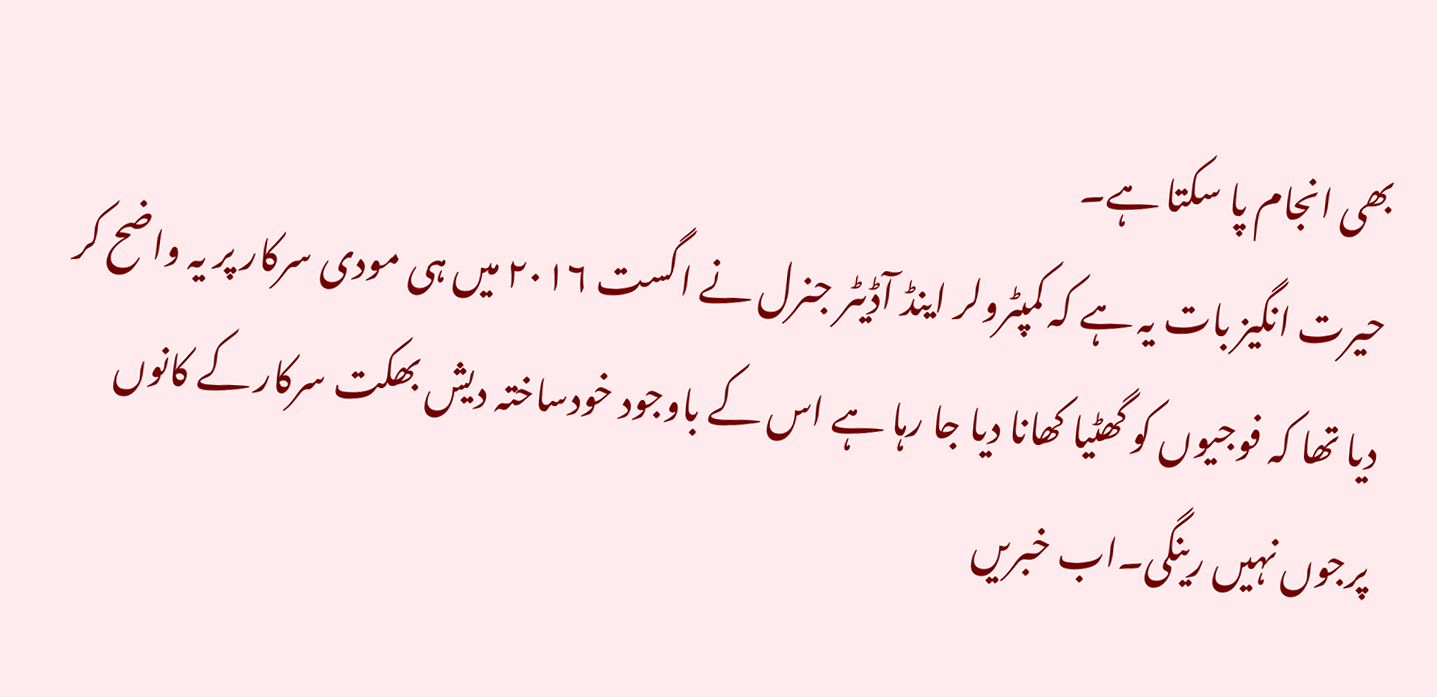بھی انجام پا سکتا ہے۔
حیرت انگیز بات یہ ہے کہ کمپٹرولر اینڈ آڈیٹر جنرل نے اگست ۲۰۱۶ میں ہی مودی سرکار پر یہ واضح کر دیا تھا کہ فوجیوں کو گھٹیا کھانا دیا جا رہا ہے اس کے باوجود خودساختہ دیش بھکت سرکار کے کانوں پرجوں نہیں رینگی۔اب خبریں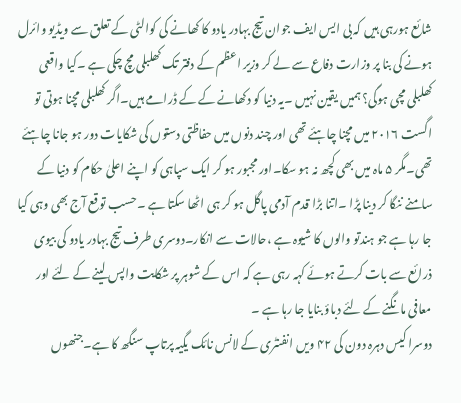شائع ہورہی ہیں کہ بی ایس ایف جوان تیج بہادر یادو کا کھانے کی کوالٹی کے تعلق سے ویڈیو وائرل ہونے کی بنا پر وزارت دفاع سے لے کر وزیر اعظم کے دفتر تک کھلبلی مچ چکی ہے ۔کیا واقعی کھلبلی مچی ہوگی؟ہمیں یقین نہیں ۔یہ دنیا کو دکھانے کے کے ڈرامے ہیں۔اگر کھلبلی مچنا ہوتی تو اگست ۲۰۱۶ میں مچنا چاہئے تھی اور چند دنوں میں حفاظتی دستوں کی شکایات دور ہو جانا چاہئے تھی۔مگر ۵ ماہ میں بھی کچھ نہ ہو سکا۔اور مجبور ہو کر ایک سپاہی کو اپنے اعلیٰ حکام کو دنیا کے سامنے ننگا کر دینا پڑا ۔اتنا بڑا قدم آدمی پاگل ہو کر ہی اٹھا سکتا ہے ۔حسب توقع آج بھی وہی کیا جا رہا ہے جو ہندتو والوں کا شیوہ ہے ،حالات سے انکار۔دوسری طرف تیج بہادر یادو کی بیوی ذرائع سے بات کرتے ہوئے کہہ رہی ہے کہ اس کے شوہر پر شکایت واپس لینے کے لئے اور معافی مانگنے کے لئے دباؤ بنایا جا رہا ہے ۔
دوسرا کیس دہرہ دون کی ۴۲ ویں انفنٹری کے لانس نائک یگیہ پرتاپ سنگھ کا ہے۔جنھوں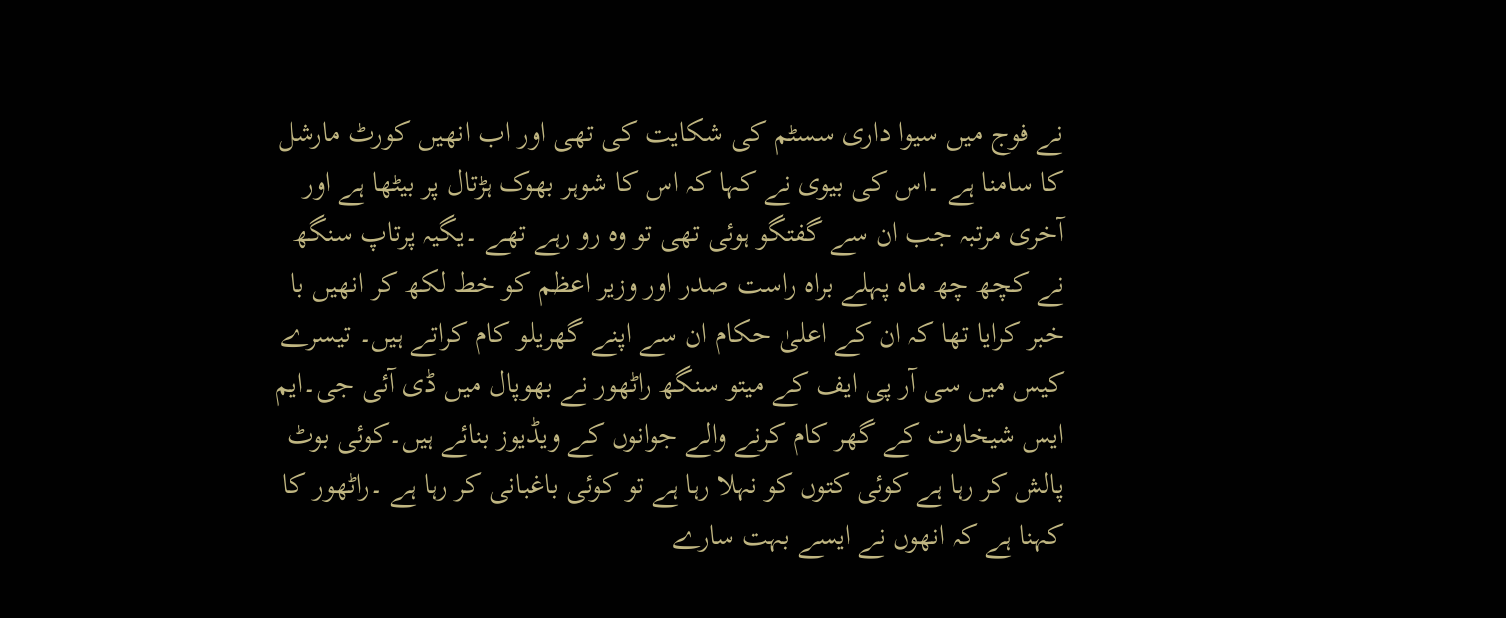نے فوج میں سیوا داری سسٹم کی شکایت کی تھی اور اب انھیں کورٹ مارشل کا سامنا ہے ۔اس کی بیوی نے کہا کہ اس کا شوہر بھوک ہڑتال پر بیٹھا ہے اور آخری مرتبہ جب ان سے گفتگو ہوئی تھی تو وہ رو رہے تھے ۔یگیہ پرتاپ سنگھ نے کچھ چھ ماہ پہلے براہ راست صدر اور وزیر اعظم کو خط لکھ کر انھیں با خبر کرایا تھا کہ ان کے اعلیٰ حکام ان سے اپنے گھریلو کام کراتے ہیں۔ تیسرے کیس میں سی آر پی ایف کے میتو سنگھ راٹھور نے بھوپال میں ڈی آئی جی۔ایم ایس شیخاوت کے گھر کام کرنے والے جوانوں کے ویڈیوز بنائے ہیں۔کوئی بوٹ پالش کر رہا ہے کوئی کتوں کو نہلا رہا ہے تو کوئی باغبانی کر رہا ہے ۔راٹھور کا کہنا ہے کہ انھوں نے ایسے بہت سارے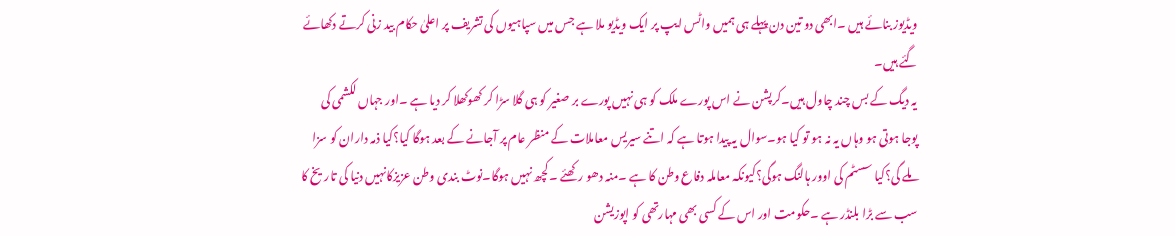ویڈیوز بنائے ہیں ۔ابھی دو تین دن پہلے ہی ہمیں واٹس ایپ پر ایک ویڈیو ملا ہے جس میں سپاہیوں کی تشریف پر اعلیٰ حکام بید زنی کرتے دکھائے گئے ہیں۔
یہ دیگ کے بس چند چاول ہیں۔کرپشن نے اس پورے ملک کو ہی نہیں پورے بر صغیر کو ہی گلا سڑا کر کھوکھلا کر دیا ہے ۔اور جہاں لکشمی کی پوجا ہوتی ہو وہاں یہ نہ ہو تو کیا ہو۔سوال یہ پیدا ہوتا ہے کہ اتنے سیریس معاملات کے منظر عام پر آجانے کے بعد ہوگا کیا؟کیا ذمہ داران کو سزا ملے گی؟کیا سسٹم کی اوور ہالنگ ہوگی؟کیونکہ معاملہ دفاع وطن کا ہے ۔منہ دھو رکھئے ۔کچھ نہیں ہوگا۔نوٹ بندی وطن عزیزکانہیں دنیا کی تاریخ کا سب سے بڑا بلنڈر ہے ۔حکومت اور اس کے کسی بھی مہارتھی کو اپوزیشن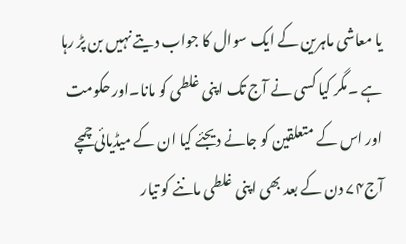یا معاشی ماہرین کے ایک سوال کا جواب دیتے نہیں بن پڑ رہا ہے ۔مگر کیا کسی نے آج تک اپنی غلطی کو مانا۔اور حکومت اور اس کے متعلقین کو جانے دیجئے کیا ان کے میڈیائی چمچے آج۷۴ دن کے بعد بھی اپنی غلطی ماننے کو تیار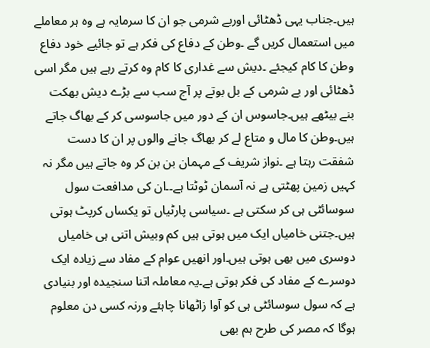ہیں۔جناب یہی ڈھٹائی اوربے شرمی جو ان کا سرمایہ ہے وہ ہر معاملے میں استعمال کریں گے ۔وطن کے دفاع کی فکر ہے تو جائیے خود دفاع وطن کا کام کیجئے ۔دیش سے غداری کا کام وہ کرتے رہے ہیں مگر اسی ڈھٹائی اور بے شرمی کے بل بوتے پر آج سب سے بڑے دیش بھکت بنے بیٹھے ہیں۔جاسوس ان کے دور میں جاسوسی کر کے بھاگ جاتے ہیں۔وطن کا مال و متاع لے کر بھاگ جانے والوں پر ان کا دست شفقت رہتا ہے ۔نواز شریف کے مہمان بن بن کر وہ جاتے ہیں مگر نہ کہیں زمین پھٹتی ہے نہ آسمان ٹوٹتا ہے۔۔ان کی مدافعت سول سوسائٹی ہی کر سکتی ہے ۔سیاسی پارٹیاں تو یکساں کرپٹ ہوتی ہیں۔جتنی خامیاں ایک میں ہوتی ہیں کم وبیش اتنی ہی خامیاں دوسری میں بھی ہوتی ہیں۔اور انھیں عوام کے مفاد سے زیادہ ایک دوسرے کے مفاد کی فکر ہوتی ہے۔یہ معاملہ اتنا سنجیدہ اور بنیادی ہے کہ سول سوسائٹی ہی کو آوا زاٹھانا چاہئے ورنہ کسی دن معلوم ہوگا کہ مصر کی طرح ہم بھی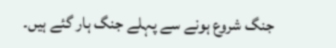جنگ شروع ہونے سے پہلے جنگ ہار گئے ہیں۔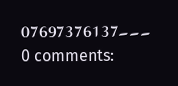۔۔۔07697376137
0 comments: